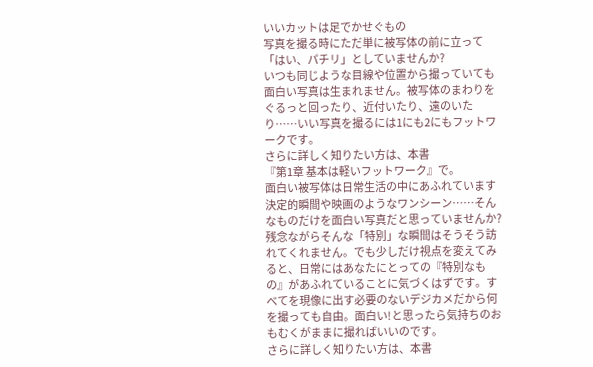いいカットは足でかせぐもの
写真を撮る時にただ単に被写体の前に立って「はい、パチリ」としていませんか?
いつも同じような目線や位置から撮っていても面白い写真は生まれません。被写体のまわりをぐるっと回ったり、近付いたり、遠のいたり……いい写真を撮るには1にも2にもフットワークです。
さらに詳しく知りたい方は、本書
『第1章 基本は軽いフットワーク』で。
面白い被写体は日常生活の中にあふれています
決定的瞬間や映画のようなワンシーン……そんなものだけを面白い写真だと思っていませんか? 残念ながらそんな「特別」な瞬間はそうそう訪れてくれません。でも少しだけ視点を変えてみると、日常にはあなたにとっての『特別なもの』があふれていることに気づくはずです。すべてを現像に出す必要のないデジカメだから何を撮っても自由。面白い!と思ったら気持ちのおもむくがままに撮ればいいのです。
さらに詳しく知りたい方は、本書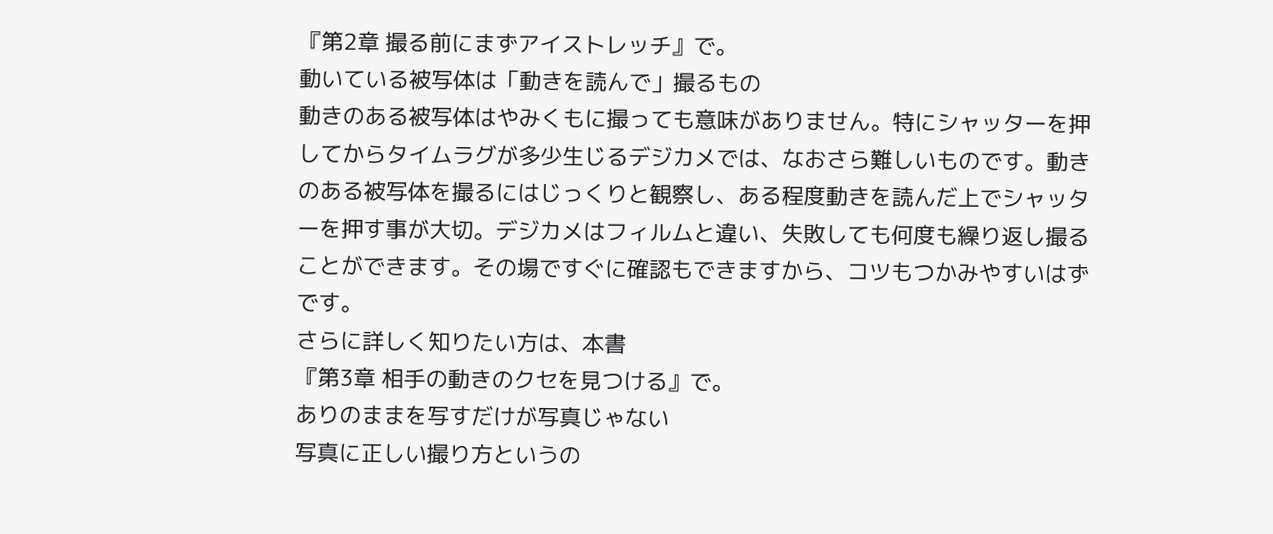『第2章 撮る前にまずアイストレッチ』で。
動いている被写体は「動きを読んで」撮るもの
動きのある被写体はやみくもに撮っても意味がありません。特にシャッターを押してからタイムラグが多少生じるデジカメでは、なおさら難しいものです。動きのある被写体を撮るにはじっくりと観察し、ある程度動きを読んだ上でシャッターを押す事が大切。デジカメはフィルムと違い、失敗しても何度も繰り返し撮ることができます。その場ですぐに確認もできますから、コツもつかみやすいはずです。
さらに詳しく知りたい方は、本書
『第3章 相手の動きのクセを見つける』で。
ありのままを写すだけが写真じゃない
写真に正しい撮り方というの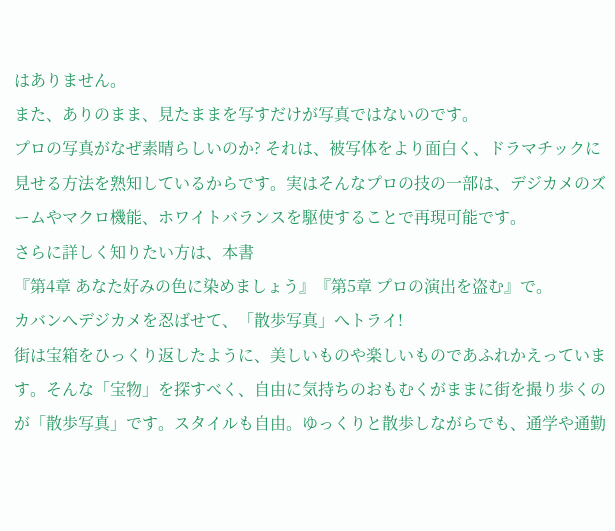はありません。
また、ありのまま、見たままを写すだけが写真ではないのです。
プロの写真がなぜ素晴らしいのか? それは、被写体をより面白く、ドラマチックに見せる方法を熟知しているからです。実はそんなプロの技の一部は、デジカメのズームやマクロ機能、ホワイトバランスを駆使することで再現可能です。
さらに詳しく知りたい方は、本書
『第4章 あなた好みの色に染めましょう』『第5章 プロの演出を盗む』で。
カバンへデジカメを忍ばせて、「散歩写真」へトライ!
街は宝箱をひっくり返したように、美しいものや楽しいものであふれかえっています。そんな「宝物」を探すべく、自由に気持ちのおもむくがままに街を撮り歩くのが「散歩写真」です。スタイルも自由。ゆっくりと散歩しながらでも、通学や通勤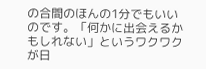の合間のほんの1分でもいいのです。「何かに出会えるかもしれない」というワクワクが日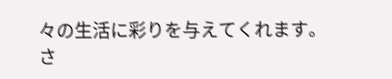々の生活に彩りを与えてくれます。
さ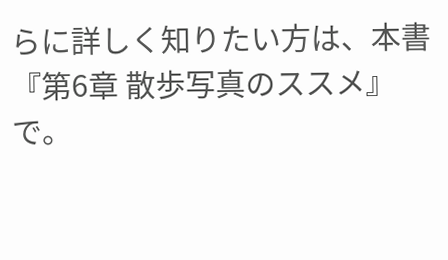らに詳しく知りたい方は、本書
『第6章 散歩写真のススメ』で。